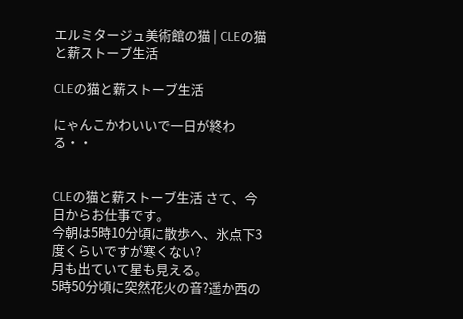エルミタージュ美術館の猫 | CLEの猫と薪ストーブ生活

CLEの猫と薪ストーブ生活

にゃんこかわいいで一日が終わる・・


CLEの猫と薪ストーブ生活 さて、今日からお仕事です。
今朝は5時10分頃に散歩へ、氷点下3度くらいですが寒くない?
月も出ていて星も見える。
5時50分頃に突然花火の音?遥か西の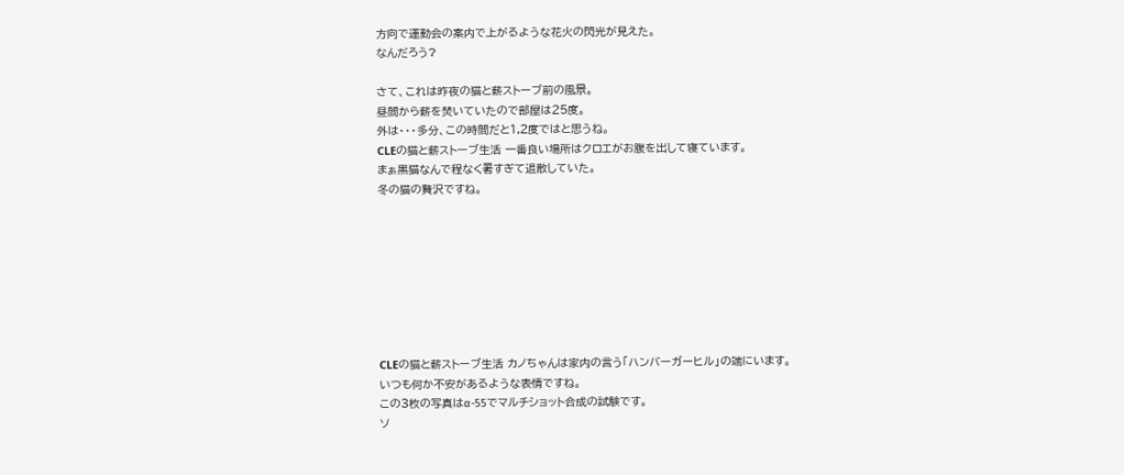方向で運動会の案内で上がるような花火の閃光が見えた。
なんだろう?

さて、これは昨夜の猫と薪ストーブ前の風景。
昼間から薪を焚いていたので部屋は25度。
外は・・・多分、この時間だと1,2度ではと思うね。
CLEの猫と薪ストーブ生活 一番良い場所はクロエがお腹を出して寝ています。
まぁ黒猫なんで程なく暑すぎて退散していた。
冬の猫の贅沢ですね。








CLEの猫と薪ストーブ生活 カノちゃんは家内の言う「ハンバーガーヒル」の端にいます。
いつも何か不安があるような表情ですね。
この3枚の写真はα-55でマルチショット合成の試験です。
ソ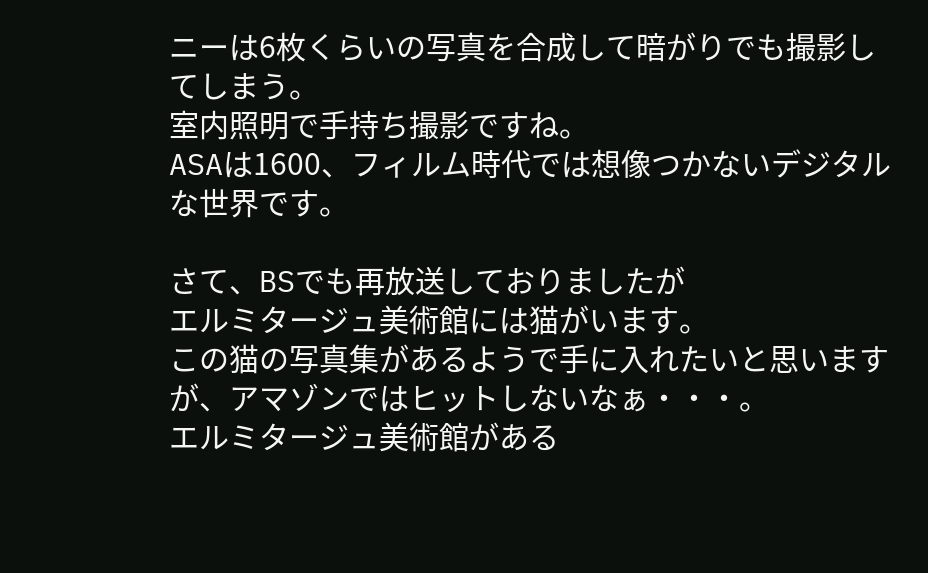ニーは6枚くらいの写真を合成して暗がりでも撮影してしまう。
室内照明で手持ち撮影ですね。
ASAは1600、フィルム時代では想像つかないデジタルな世界です。

さて、BSでも再放送しておりましたが
エルミタージュ美術館には猫がいます。
この猫の写真集があるようで手に入れたいと思いますが、アマゾンではヒットしないなぁ・・・。
エルミタージュ美術館がある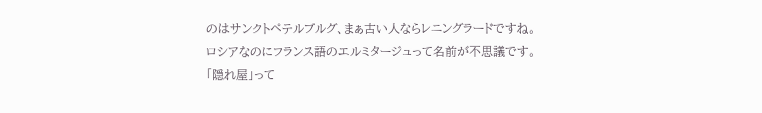のはサンクトペテルブルグ、まぁ古い人ならレニングラードですね。
ロシアなのにフランス語のエルミタージュって名前が不思議です。
「隠れ屋」って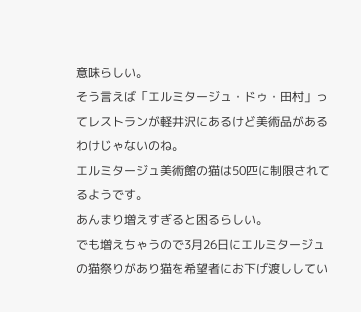意味らしい。
そう言えば「エルミタージュ・ドゥ・田村」ってレストランが軽井沢にあるけど美術品があるわけじゃないのね。
エルミタージュ美術館の猫は50匹に制限されてるようです。
あんまり増えすぎると困るらしい。
でも増えちゃうので3月26日にエルミタージュの猫祭りがあり猫を希望者にお下げ渡ししてい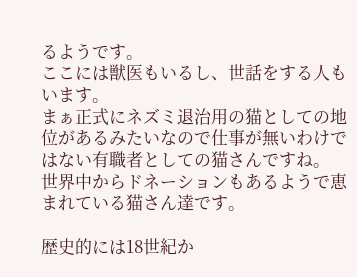るようです。
ここには獣医もいるし、世話をする人もいます。
まぁ正式にネズミ退治用の猫としての地位があるみたいなので仕事が無いわけではない有職者としての猫さんですね。
世界中からドネーションもあるようで恵まれている猫さん達です。

歴史的には18世紀か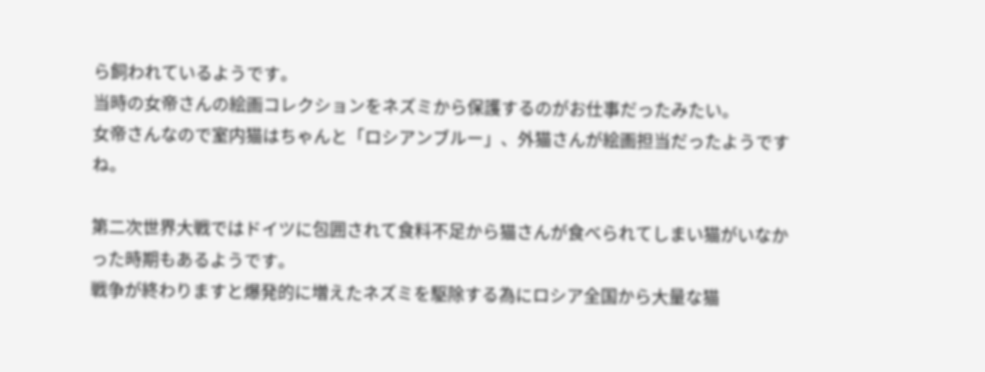ら飼われているようです。
当時の女帝さんの絵画コレクションをネズミから保護するのがお仕事だったみたい。
女帝さんなので室内猫はちゃんと「ロシアンブルー」、外猫さんが絵画担当だったようですね。

第二次世界大戦ではドイツに包囲されて食料不足から猫さんが食べられてしまい猫がいなかった時期もあるようです。
戦争が終わりますと爆発的に増えたネズミを駆除する為にロシア全国から大量な猫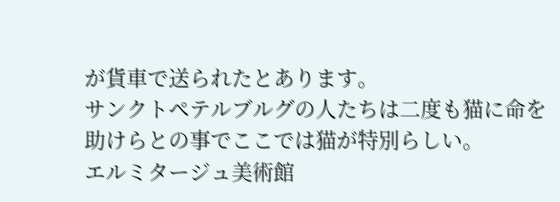が貨車で送られたとあります。
サンクトペテルブルグの人たちは二度も猫に命を助けらとの事でここでは猫が特別らしい。
エルミタージュ美術館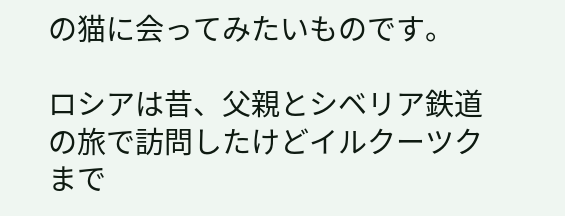の猫に会ってみたいものです。

ロシアは昔、父親とシベリア鉄道の旅で訪問したけどイルクーツクまで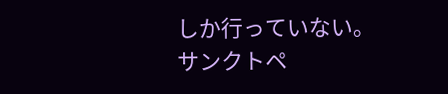しか行っていない。
サンクトペ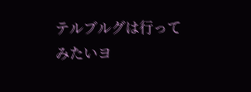テルブルグは行ってみたいヨ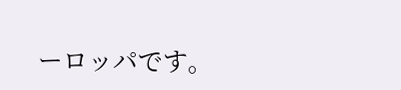ーロッパです。